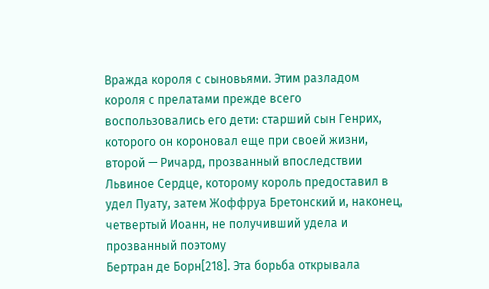Вражда короля с сыновьями. Этим разладом короля с прелатами прежде всего воспользовались его дети: старший сын Генрих, которого он короновал еще при своей жизни, второй — Ричард, прозванный впоследствии Львиное Сердце, которому король предоставил в удел Пуату, затем Жоффруа Бретонский и, наконец, четвертый Иоанн, не получивший удела и прозванный поэтому
Бертран де Борн[218]. Эта борьба открывала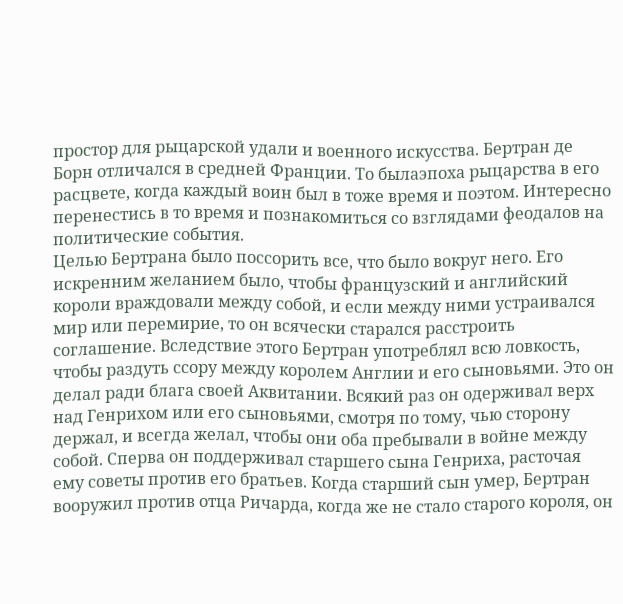простор для рыцарской удали и военного искусства. Бертран де Борн отличался в средней Франции. То былаэпоха рыцарства в его расцвете, когда каждый воин был в тоже время и поэтом. Интересно перенестись в то время и познакомиться со взглядами феодалов на политические события.
Целью Бертрана было поссорить все, что было вокруг него. Его искренним желанием было, чтобы французский и английский короли враждовали между собой, и если между ними устраивался мир или перемирие, то он всячески старался расстроить соглашение. Вследствие этого Бертран употреблял всю ловкость, чтобы раздуть ссору между королем Англии и его сыновьями. Это он делал ради блага своей Аквитании. Всякий раз он одерживал верх над Генрихом или его сыновьями, смотря по тому, чью сторону держал, и всегда желал, чтобы они оба пребывали в войне между собой. Сперва он поддерживал старшего сына Генриха, расточая ему советы против его братьев. Когда старший сын умер, Бертран вооружил против отца Ричарда, когда же не стало старого короля, он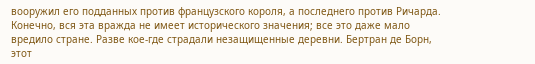вооружил его подданных против французского короля, а последнего против Ричарда. Конечно, вся эта вражда не имеет исторического значения; все это даже мало вредило стране. Разве кое-где страдали незащищенные деревни. Бертран де Борн, этот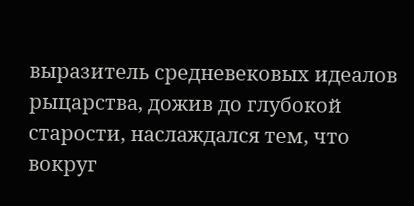выразитель средневековых идеалов рыцарства, дожив до глубокой старости, наслаждался тем, что вокруг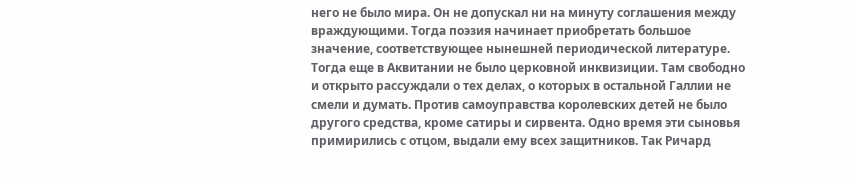него не было мира. Он не допускал ни на минуту соглашения между враждующими. Тогда поэзия начинает приобретать большое значение, соответствующее нынешней периодической литературе. Тогда еще в Аквитании не было церковной инквизиции. Там свободно и открыто рассуждали о тех делах, о которых в остальной Галлии не смели и думать. Против самоуправства королевских детей не было другого средства, кроме сатиры и сирвента. Одно время эти сыновья примирились с отцом, выдали ему всех защитников. Так Ричард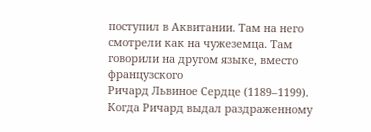поступил в Аквитании. Там на него смотрели как на чужеземца. Там говорили на другом языке, вместо французского
Ричард Львиное Сердце (1189–1199). Когда Ричард выдал раздраженному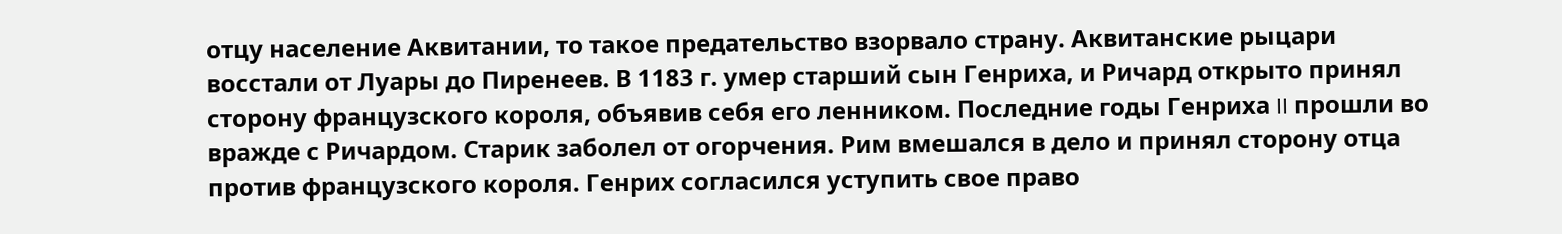отцу население Аквитании, то такое предательство взорвало страну. Аквитанские рыцари восстали от Луары до Пиренеев. В 1183 г. умер старший сын Генриха, и Ричард открыто принял сторону французского короля, объявив себя его ленником. Последние годы Генриха II прошли во вражде с Ричардом. Старик заболел от огорчения. Рим вмешался в дело и принял сторону отца против французского короля. Генрих согласился уступить свое право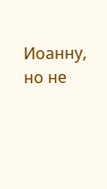Иоанну, но не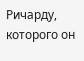Ричарду, которого он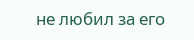не любил за его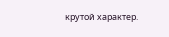крутой характер.